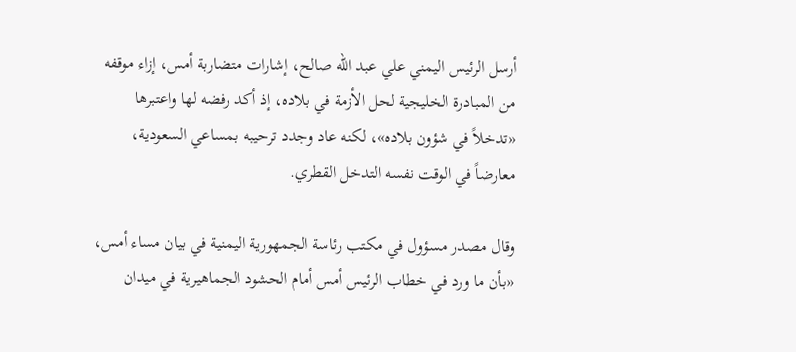أرسل الرئيس اليمني علي عبد الله صالح، إشارات متضاربة أمس، إزاء موقفه من المبادرة الخليجية لحل الأزمة في بلاده، إذ أكد رفضه لها واعتبرها «تدخلاً في شؤون بلاده»، لكنه عاد وجدد ترحيبه بمساعي السعودية، معارضاً في الوقت نفسه التدخل القطري.

وقال مصدر مسؤول في مكتب رئاسة الجمهورية اليمنية في بيان مساء أمس، «بأن ما ورد في خطاب الرئيس أمس أمام الحشود الجماهيرية في ميدان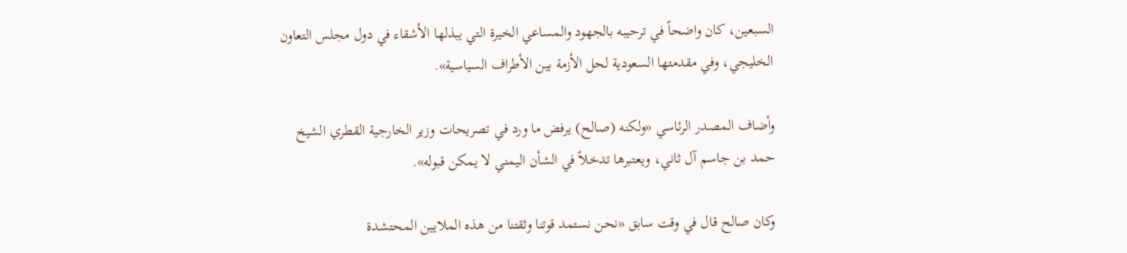السبعين، كان واضحاً في ترحيبه بالجهود والمساعي الخيرة التي يبذلها الأشقاء في دول مجلس التعاون الخليجي، وفي مقدمتها السعودية لحل الأزمة بين الأطراف السياسية».

وأضاف المصدر الرئاسي «ولكنه (صالح) يرفض ما ورد في تصريحات وزير الخارجية القطري الشيخ حمد بن جاسم آل ثاني، ويعتبرها تدخلاً في الشأن اليمني لا يمكن قبوله».

وكان صالح قال في وقت سابق «نحن نستمد قوتنا وثقتنا من هذه الملايين المحتشدة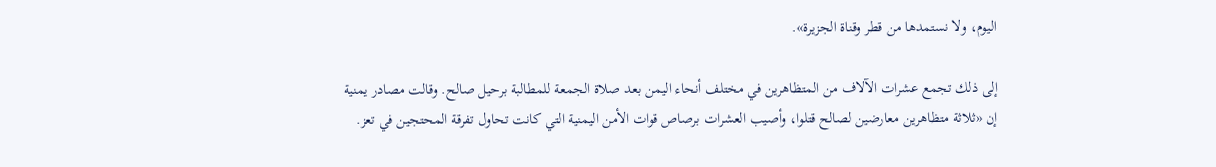اليوم، ولا نستمدها من قطر وقناة الجزيرة».

إلى ذلك تجمع عشرات الآلاف من المتظاهرين في مختلف أنحاء اليمن بعد صلاة الجمعة للمطالبة برحيل صالح. وقالت مصادر يمنية إن «ثلاثة متظاهرين معارضين لصالح قتلوا، وأصيب العشرات برصاص قوات الأمن اليمنية التي كانت تحاول تفرقة المحتجين في تعز.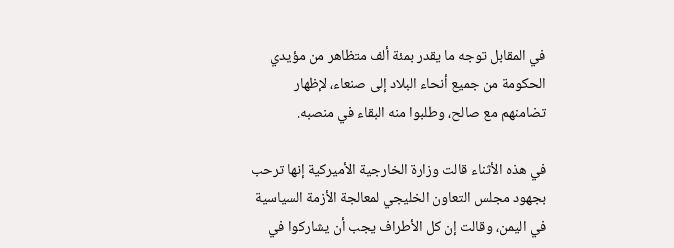في المقابل توجه ما يقدر بمئة ألف متظاهر من مؤيدي الحكومة من جميع أنحاء البلاد إلى صنعاء، لإظهار تضامنهم مع صالح، وطلبوا منه البقاء في منصبه.

في هذه الأثناء قالت وزارة الخارجية الأميركية إنها ترحب بجهود مجلس التعاون الخليجي لمعالجة الأزمة السياسية في اليمن، وقالت إن كل الأطراف يجب أن يشاركوا في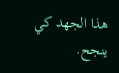هذا الجهد كي ينجح.